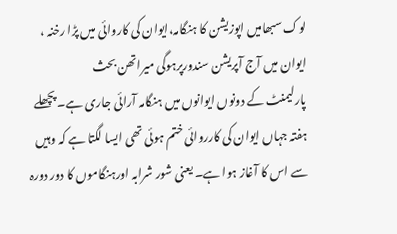لوک سبھامیں اپوزیشن کا ہنگامہ،ایوان کی کاروائی میں پڑا رخنہ ، ایوان میں آج آپریشن سندورپرہوگی میراتھن بحث
پارلیمنٹ کے دونوں ایوانوں میں ہنگامہ آرائی جاری ہے۔ پچھلے ہفتہ جہاں ایوان کی کارروائی ختم ہوئی تھی ایسا لگتا ہے کہ وہیں سے اس کا آغاز ہوا ہے۔ یعنی شور شرابہ اورہنگاموں کا دور دورہ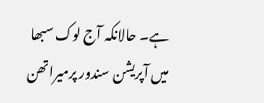ہے۔ حالانکہ آج لوک سبھا میں آپریشن سندور پرمیراتھن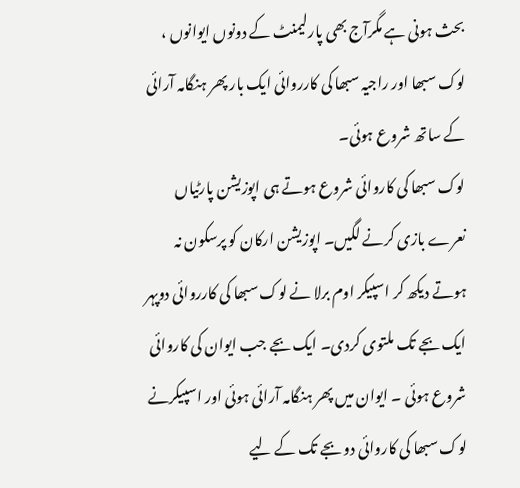بحث ہونی ہے مگرآج بھی پارلیمنٹ کے دونوں ایوانوں ، لوک سبھا اور راجیہ سبھا کی کارروائی ایک بار پھر ہنگامہ آرائی کے ساتھ شروع ہوئی۔
لوک سبھا کی کاروائی شروع ہوتے ہی اپوزیشن پارٹیاں نعرے بازی کرنے لگیں۔ اپوزیشن ارکان کو پرسکون نہ ہوتے دیکھ کر اسپیکر اوم برلا نے لوک سبھا کی کارروائی دوپہر ایک بجے تک ملتوی کردی۔ ایک بجے جب ایوان کی کاروائی شروع ہوئی ۔ ایوان میں پھر ہنگامہ آرائی ہوئی اور اسپیکرنے لوک سبھا کی کاروائی دو بجے تک کے لیے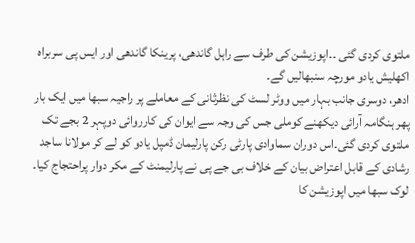ملتوی کردی گئی ۔۔اپوزیشن کی طرف سے راہل گاندھی، پرینکا گاندھی اور ایس پی سربراہ اکھلیش یادو مورچہ سنبھالیں گے۔
ادھر، دوسری جانب بہار میں ووٹر لسٹ کی نظرثانی کے معاملے پر راجیہ سبھا میں ایک بار پھر ہنگامہ آرائی دیکھنے کوملی جس کی وجہ سے ایوان کی کارروائی دوپہر 2 بجے تک ملتوی کردی گئی۔اس دوران سماوادی پارٹی رکن پارلیمان ڈمپل یادو کو لے کر مولانا ساجد رشادی کے قابل اعتراض بیان کے خلاف بی جے پی نے پارلیمنٹ کے مکر دوار پراحتجاج کیا۔
لوک سبھا میں اپوزیشن کا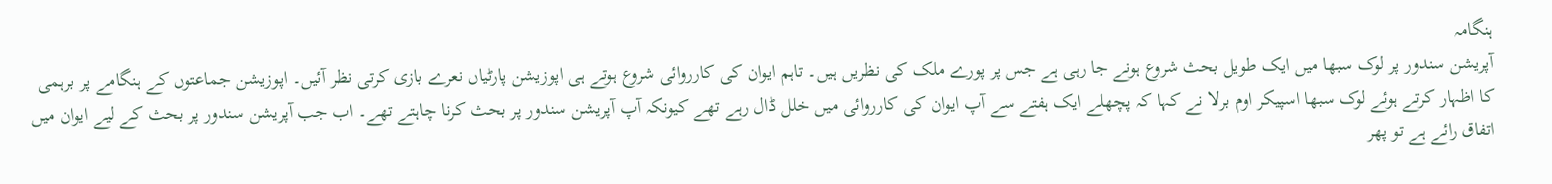ہنگامہ
آپریشن سندور پر لوک سبھا میں ایک طویل بحث شروع ہونے جا رہی ہے جس پر پورے ملک کی نظریں ہیں۔ تاہم ایوان کی کارروائی شروع ہوتے ہی اپوزیشن پارٹیاں نعرے بازی کرتی نظر آئیں۔ اپوزیشن جماعتوں کے ہنگامے پر برہمی کا اظہار کرتے ہوئے لوک سبھا اسپیکر اوم برلا نے کہا کہ پچھلے ایک ہفتے سے آپ ایوان کی کارروائی میں خلل ڈال رہے تھے کیونکہ آپ آپریشن سندور پر بحث کرنا چاہتے تھے۔ اب جب آپریشن سندور پر بحث کے لیے ایوان میں اتفاق رائے ہے تو پھر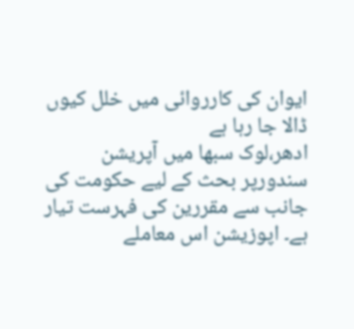ایوان کی کارروائی میں خلل کیوں ڈالا جا رہا ہے
ادھر،لوک سبھا میں آپریشن سندورپر بحث کے لیے حکومت کی جانب سے مقررین کی فہرست تیار ہے۔ اپوزیشن اس معاملے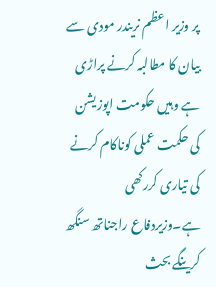پر وزیر اعظم نریندر مودی سے بیان کا مطالبہ کرنے پراڑی ہے وہیں حکومت اپوزیشن کی حکمت عملی کوناکام کرنے کی تیاری کررکھی ہے۔وزیردفاع راجناتھ سنگھ کرینگے بحث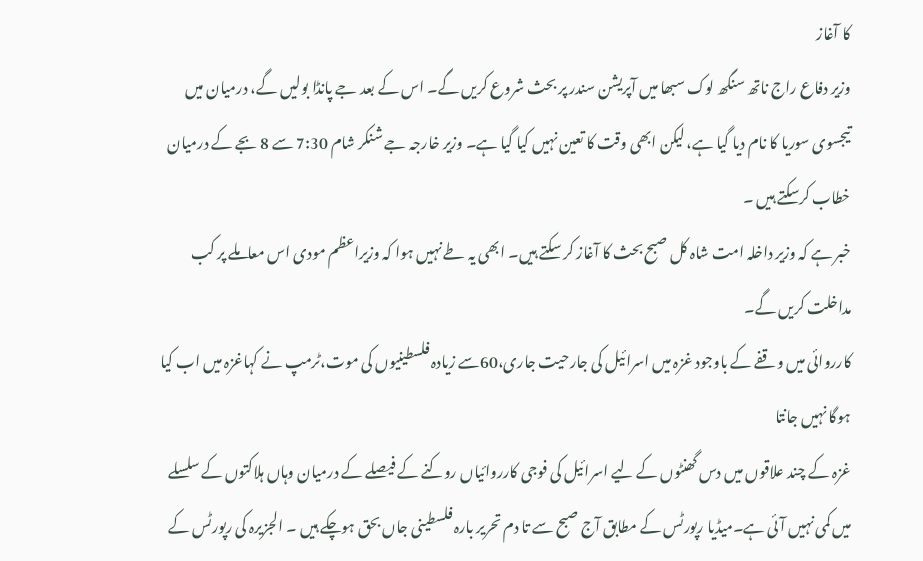کا آغاز
وزیر دفاع راج ناتھ سنگھ لوک سبھا میں آپریشن سندر پر بحث شروع کریں گے۔ اس کے بعد جے پانڈا بولیں گے، درمیان میں تیجسوی سوریا کا نام دیا گیا ہے، لیکن ابھی وقت کا تعین نہیں کیا گیا ہے۔ وزیر خارجہ جے شنکر شام 7:30 سے 8 بجے کے درمیان خطاب کرسکتے ہیں ۔
خبر ہے کہ وزیر داخلہ امت شاہ کل صبح بحث کا آغاز کر سکتے ہیں۔ ابھی یہ طے نہیں ہوا کہ وزیراعظم مودی اس معاملے پر کب مداخلت کریں گے۔
کارروائی میں وقفے کے باوجود غزہ میں اسرائیل کی جارحیت جاری،60سے زیادہ فلسطینیوں کی موت،ٹرمپ نے کہاغزہ میں اب کیا ہوگا نہیں جانتا
غزہ کے چند علاقوں میں دس گھنٹوں کے لیے اسرائیل کی فوجی کارروائیاں روکنے کے فیصلے کے درمیان وہاں ہلاکتوں کے سلسلے میں کمی نہیں آئی ہے۔میڈیا رپورٹس کے مطابق آج صبح سے تا دم تحریر بارہ فلسطینی جاں بحق ہوچکے ہیں ۔ الجزیرہ کی رپورٹس کے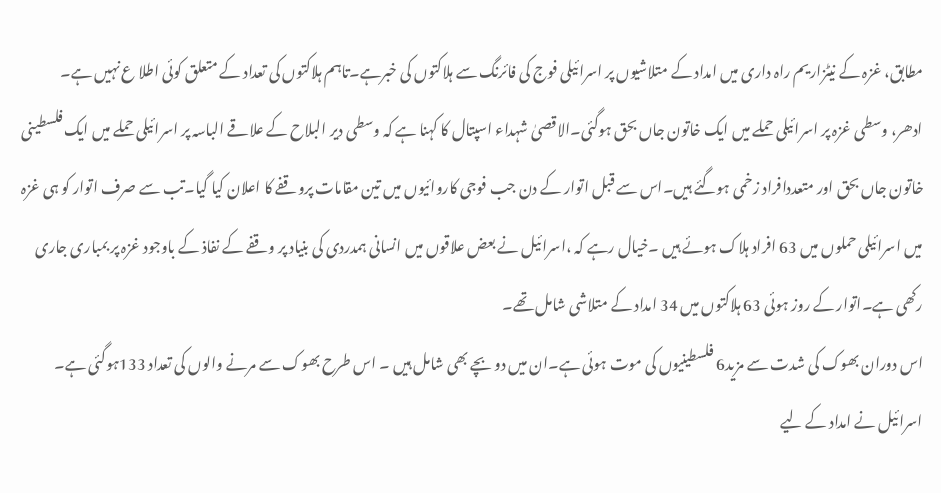مطابق، غزہ کے نیٹزاریم راہ داری میں امداد کے متلاشیوں پر اسرائیلی فوج کی فائرنگ سے ہلاکتوں کی خبرہے۔تاہم ہلاکتوں کی تعداد کے متعلق کوئی اطلا ع نہیں ہے۔
ادھر، وسطی غزہ پر اسرائیلی حملے میں ایک خاتون جاں بحق ہوگئی۔الاقصیٰ شہداء اسپتال کا کہنا ہے کہ وسطی دیر البلاح کے علاقے الباسہ پر اسرائیلی حملے میں ایک فلسطینی خاتون جاں بحق اور متعددافراد زخمی ہوگئے ہیں۔اس سے قبل اتوار کے دن جب فوجی کاروائیوں میں تین مقامات پروقفے کا اعلان کیا گیا۔تب سے صرف اتوار کو ہی غزہ میں اسرائیلی حملوں میں 63 افراد ہلاک ہوئے ہیں ۔خیال رہے کہ ،اسرائیل نے بعض علاقوں میں انسانی ہمدردی کی بنیاد پر وقفے کے نفاذ کے باوجود غزہ پر بمباری جاری رکھی ہے۔اتوار کے روز ہوئی 63 ہلاکتوں میں 34 امداد کے متلاشی شامل تھے۔
اس دوران بھوک کی شدت سے مزید6 فلسطینیوں کی موت ہوئی ہے۔ان میں دو بچے بھی شامل ہیں ۔ اس طرح بھوک سے مرنے والوں کی تعداد 133ہوگئی ہے۔
اسرائیل نے امداد کے لیے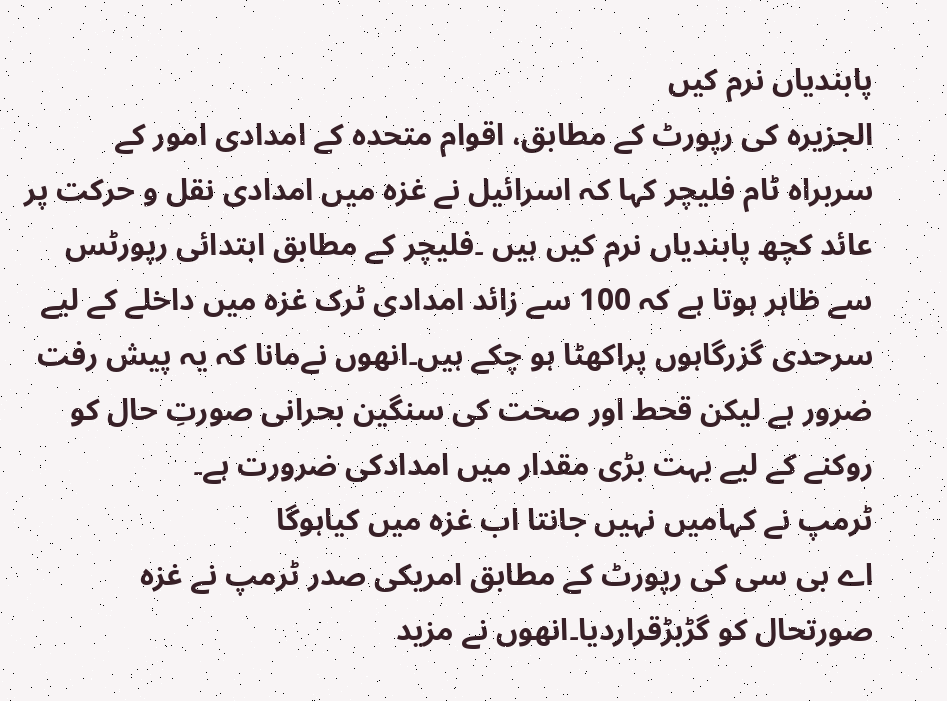پابندیاں نرم کیں
الجزیرہ کی رپورٹ کے مطابق، اقوام متحدہ کے امدادی امور کے سربراہ ٹام فلیچر کہا کہ اسرائیل نے غزہ میں امدادی نقل و حرکت پر عائد کچھ پابندیاں نرم کیں ہیں ۔فلیچر کے مطابق ابتدائی رپورٹس سے ظاہر ہوتا ہے کہ 100 سے زائد امدادی ٹرک غزہ میں داخلے کے لیے سرحدی گزرگاہوں پراکھٹا ہو چکے ہیں۔انھوں نےمانا کہ یہ پیش رفت ضرور ہے لیکن قحط اور صحت کی سنگین بحرانی صورتِ حال کو روکنے کے لیے بہت بڑی مقدار میں امدادکی ضرورت ہے۔
ٹرمپ نے کہامیں نہیں جانتا اب غزہ میں کیاہوگا
اے بی سی کی رپورٹ کے مطابق امریکی صدر ٹرمپ نے غزہ صورتحال کو گڑبڑقراردیا۔انھوں نے مزید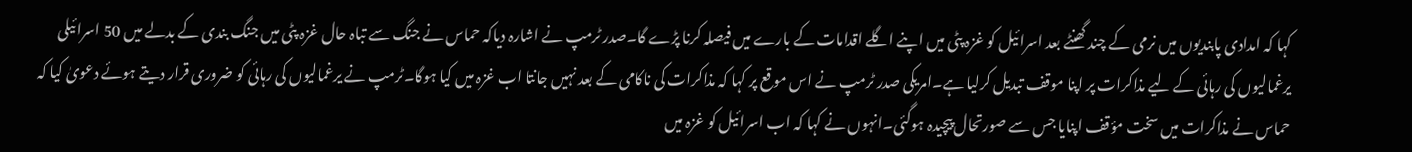کہا کہ امدادی پابندیوں میں نرمی کے چند گھنٹے بعد اسرائیل کو غزہ پٹی میں اپنے اگلے اقدامات کے بارے میں فیصلہ کرنا پڑے گا۔صدر ٹرمپ نے اشارہ دیاکہ حماس نے جنگ سے تباہ حال غزہ پٹی میں جنگ بندی کے بدلے میں 50 اسرائیلی یرغمالیوں کی رہائی کے لیے مذاکرات پر اپنا موقف تبدیل کرلیا ہے۔امریکی صدر ٹرمپ نے اس موقع پر کہا کہ مذاکرات کی ناکامی کے بعد نہیں جانتا اب غزہ میں کیا ہوگا۔ٹرمپ نے یرغمالیوں کی رہائی کو ضروری قرار دیتے ہوئے دعویٰ کیا کہ حماس نے مذاکرات میں سخت مؤقف اپنایا جس سے صورتحال پیچیدہ ہوگئی۔انہوں نے کہا کہ اب اسرائیل کو غزہ میں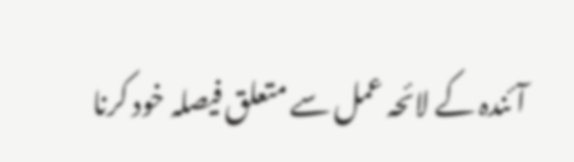آئندہ کے لائحہ عمل سے متعلق فیصلہ خود کرنا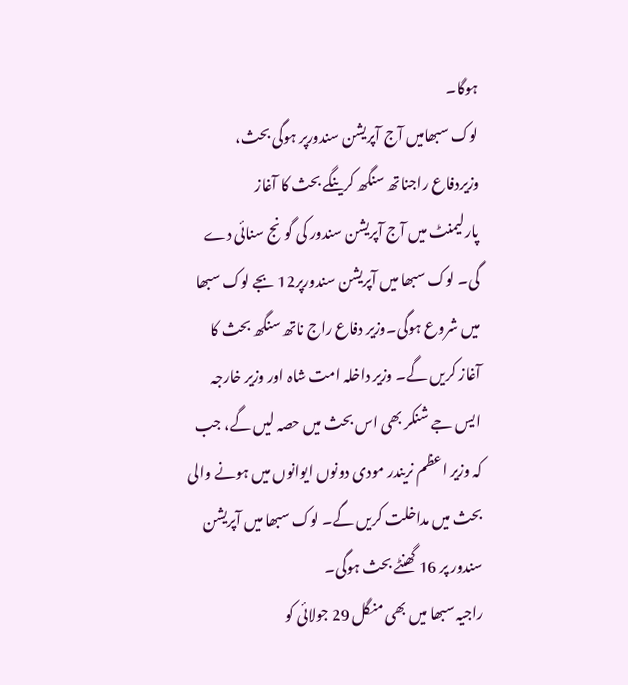ہوگا۔
لوک سبھامیں آج آپریشن سندورپر ہوگی بحث، وزیردفاع راجناتھ سنگھ کرینگے بحث کا آغاز
پارلیمنٹ میں آج آپریشن سندور کی گونج سنائی دے گی۔ لوک سبھا میں آپریشن سندورپر12 بجے لوک سبھا میں شروع ہوگی۔وزیر دفاع راج ناتھ سنگھ بحث کا آغاز کریں گے۔ وزیر داخلہ امت شاہ اور وزیر خارجہ ایس جے شنکر بھی اس بحث میں حصہ لیں گے، جب کہ وزیر اعظم نریندر مودی دونوں ایوانوں میں ہونے والی بحث میں مداخلت کریں گے۔ لوک سبھا میں آپریشن سندور پر 16 گھنٹے بحث ہوگی۔
راجیہ سبھا میں بھی منگل 29 جولائی کو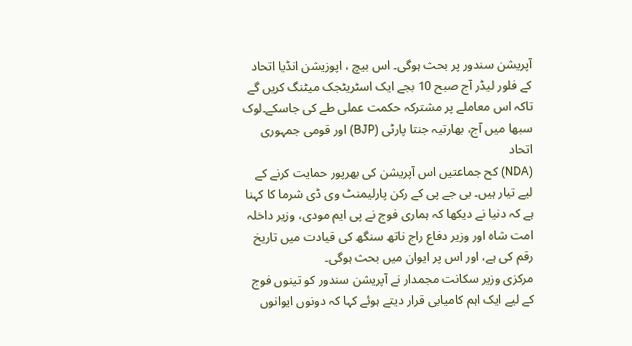آپریشن سندور پر بحث ہوگی۔ اس بیچ ، اپوزیشن انڈیا اتحاد کے فلور لیڈر آج صبح 10 بجے ایک اسٹریٹجک میٹنگ کریں گے تاکہ اس معاملے پر مشترکہ حکمت عملی طے کی جاسکے۔لوک سبھا میں آج، بھارتیہ جنتا پارٹی (BJP) اور قومی جمہوری اتحاد
(NDA) کح جماعتیں اس آپریشن کی بھرپور حمایت کرنے کے لیے تیار ہیں۔ بی جے پی کے رکن پارلیمنٹ وی ڈی شرما کا کہنا ہے کہ دنیا نے دیکھا کہ ہماری فوج نے پی ایم مودی، وزیر داخلہ امت شاہ اور وزیر دفاع راج ناتھ سنگھ کی قیادت میں تاریخ رقم کی ہے، اور اس پر ایوان میں بحث ہوگی۔
مرکزی وزیر سکانت مجمدار نے آپریشن سندور کو تینوں فوج کے لیے ایک اہم کامیابی قرار دیتے ہوئے کہا کہ دونوں ایوانوں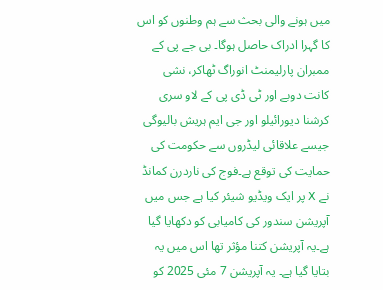میں ہونے والی بحث سے ہم وطنوں کو اس کا گہرا ادراک حاصل ہوگا۔ بی جے پی کے ممبران پارلیمنٹ انوراگ ٹھاکر، نشی کانت دوبے اور ٹی ڈی پی کے لاو سری کرشنا دیورائیلو اور جی ایم ہریش بالیوگی جیسے علاقائی لیڈروں سے حکومت کی حمایت کی توقع ہے۔فوج کی ناردرن کمانڈ نے X پر ایک ویڈیو شیئر کیا ہے جس میں آپریشن سندور کی کامیابی کو دکھایا گیا ہے۔یہ آپریشن کتنا مؤثر تھا اس میں یہ بتایا گیا ہے۔ یہ آپریشن 7 مئی 2025 کو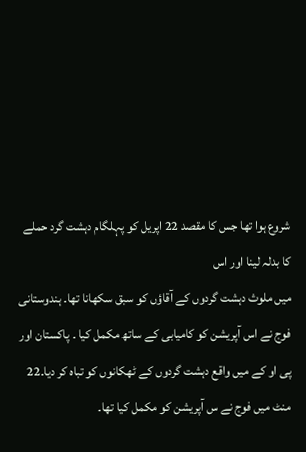شروع ہوا تھا جس کا مقصد 22 اپریل کو پہلگام دہشت گرد حملے کا بدلہ لینا اور اس
میں ملوث دہشت گردوں کے آقاؤں کو سبق سکھانا تھا۔ ہندوستانی فوج نے اس آپریشن کو کامیابی کے ساتھ مکمل کیا ۔ پاکستان اور پی او کے میں واقع دہشت گردوں کے ٹھکانوں کو تباہ کر دیا۔22 منٹ میں فوج نے س آپریشن کو مکمل کیا تھا۔